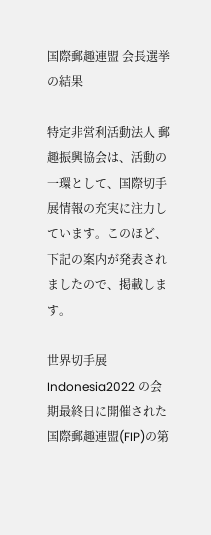国際郵趣連盟 会長選挙の結果

特定非営利活動法人 郵趣振興協会は、活動の一環として、国際切手展情報の充実に注力しています。このほど、下記の案内が発表されましたので、掲載します。

世界切手展 Indonesia2022 の会期最終日に開催された国際郵趣連盟(FIP)の第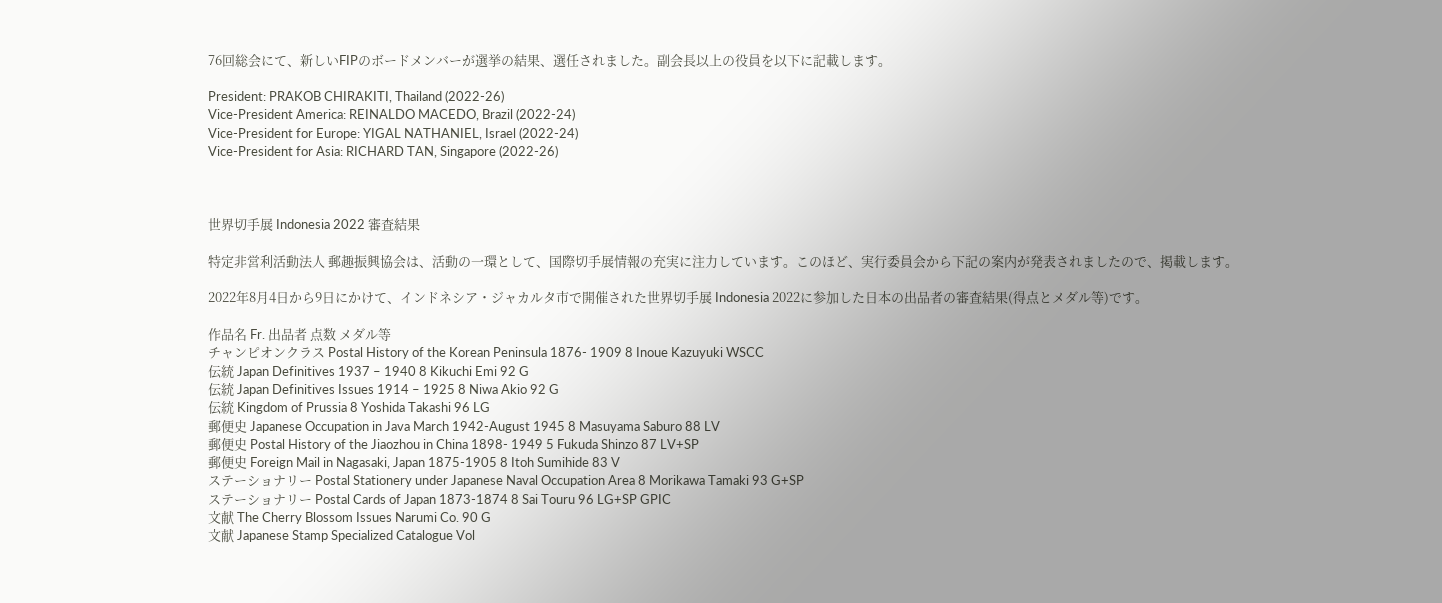76回総会にて、新しいFIPのボードメンバーが選挙の結果、選任されました。副会長以上の役員を以下に記載します。

President: PRAKOB CHIRAKITI, Thailand (2022-26)
Vice-President America: REINALDO MACEDO, Brazil (2022-24)
Vice-President for Europe: YIGAL NATHANIEL, Israel (2022-24)
Vice-President for Asia: RICHARD TAN, Singapore (2022-26)



世界切手展 Indonesia 2022 審査結果

特定非営利活動法人 郵趣振興協会は、活動の一環として、国際切手展情報の充実に注力しています。このほど、実行委員会から下記の案内が発表されましたので、掲載します。

2022年8月4日から9日にかけて、インドネシア・ジャカルタ市で開催された世界切手展 Indonesia 2022に参加した日本の出品者の審査結果(得点とメダル等)です。

作品名 Fr. 出品者 点数 メダル等
チャンピオンクラス Postal History of the Korean Peninsula 1876- 1909 8 Inoue Kazuyuki WSCC
伝統 Japan Definitives 1937 – 1940 8 Kikuchi Emi 92 G
伝統 Japan Definitives Issues 1914 – 1925 8 Niwa Akio 92 G
伝統 Kingdom of Prussia 8 Yoshida Takashi 96 LG
郵便史 Japanese Occupation in Java March 1942-August 1945 8 Masuyama Saburo 88 LV
郵便史 Postal History of the Jiaozhou in China 1898- 1949 5 Fukuda Shinzo 87 LV+SP
郵便史 Foreign Mail in Nagasaki, Japan 1875-1905 8 Itoh Sumihide 83 V
ステーショナリー Postal Stationery under Japanese Naval Occupation Area 8 Morikawa Tamaki 93 G+SP
ステーショナリー Postal Cards of Japan 1873-1874 8 Sai Touru 96 LG+SP GPIC
文献 The Cherry Blossom Issues Narumi Co. 90 G
文献 Japanese Stamp Specialized Catalogue Vol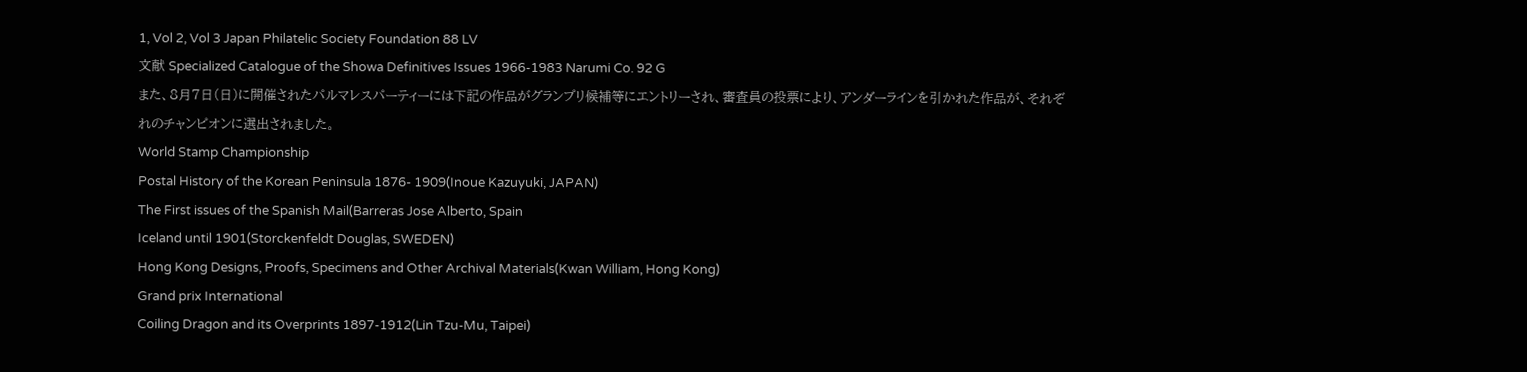1, Vol 2, Vol 3 Japan Philatelic Society Foundation 88 LV
文献 Specialized Catalogue of the Showa Definitives Issues 1966-1983 Narumi Co. 92 G
また、8月7日(日)に開催されたパルマレスパーティーには下記の作品がグランプリ候補等にエントリーされ、審査員の投票により、アンダーラインを引かれた作品が、それぞれのチャンピオンに選出されました。
World Stamp Championship
Postal History of the Korean Peninsula 1876- 1909(Inoue Kazuyuki, JAPAN)
The First issues of the Spanish Mail(Barreras Jose Alberto, Spain
Iceland until 1901(Storckenfeldt Douglas, SWEDEN)
Hong Kong Designs, Proofs, Specimens and Other Archival Materials(Kwan William, Hong Kong)
Grand prix International
Coiling Dragon and its Overprints 1897-1912(Lin Tzu-Mu, Taipei)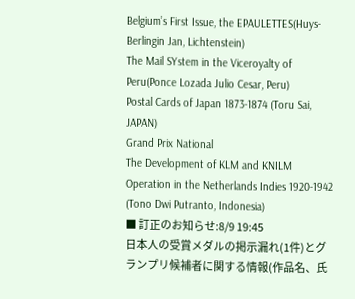Belgium’s First Issue, the EPAULETTES(Huys-Berlingin Jan, Lichtenstein)
The Mail SYstem in the Viceroyalty of Peru(Ponce Lozada Julio Cesar, Peru)
Postal Cards of Japan 1873-1874 (Toru Sai, JAPAN)
Grand Prix National
The Development of KLM and KNILM Operation in the Netherlands Indies 1920-1942 (Tono Dwi Putranto, Indonesia)
■ 訂正のお知らせ:8/9 19:45
日本人の受賞メダルの掲示漏れ(1件)とグランプリ候補者に関する情報(作品名、氏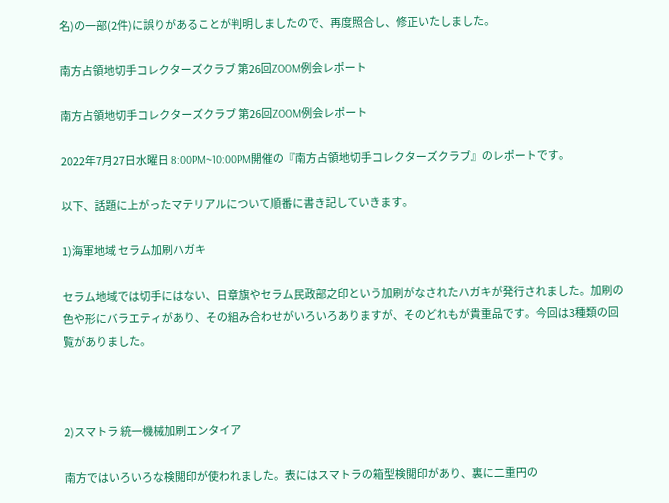名)の一部(2件)に誤りがあることが判明しましたので、再度照合し、修正いたしました。

南方占領地切手コレクターズクラブ 第26回ZOOM例会レポート

南方占領地切手コレクターズクラブ 第26回ZOOM例会レポート

2022年7月27日水曜日 8:00PM~10:00PM開催の『南方占領地切手コレクターズクラブ』のレポートです。

以下、話題に上がったマテリアルについて順番に書き記していきます。

1)海軍地域 セラム加刷ハガキ

セラム地域では切手にはない、日章旗やセラム民政部之印という加刷がなされたハガキが発行されました。加刷の色や形にバラエティがあり、その組み合わせがいろいろありますが、そのどれもが貴重品です。今回は3種類の回覧がありました。



2)スマトラ 統一機械加刷エンタイア

南方ではいろいろな検閲印が使われました。表にはスマトラの箱型検閲印があり、裏に二重円の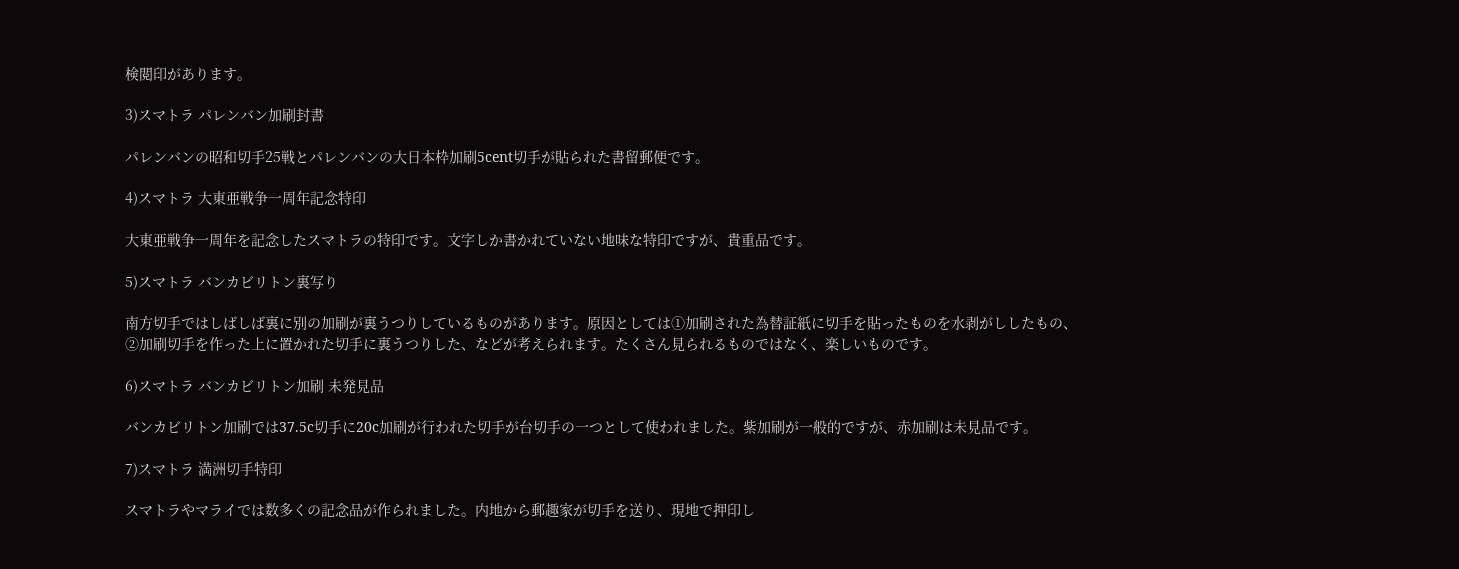検閲印があります。

3)スマトラ パレンバン加刷封書

パレンバンの昭和切手25戦とパレンバンの大日本枠加刷5cent切手が貼られた書留郵便です。

4)スマトラ 大東亜戦争一周年記念特印

大東亜戦争一周年を記念したスマトラの特印です。文字しか書かれていない地味な特印ですが、貴重品です。

5)スマトラ バンカビリトン裏写り

南方切手ではしばしば裏に別の加刷が裏うつりしているものがあります。原因としては①加刷された為替証紙に切手を貼ったものを水剥がししたもの、②加刷切手を作った上に置かれた切手に裏うつりした、などが考えられます。たくさん見られるものではなく、楽しいものです。

6)スマトラ バンカビリトン加刷 未発見品

バンカビリトン加刷では37.5c切手に20c加刷が行われた切手が台切手の一つとして使われました。紫加刷が一般的ですが、赤加刷は未見品です。

7)スマトラ 満洲切手特印

スマトラやマライでは数多くの記念品が作られました。内地から郵趣家が切手を送り、現地で押印し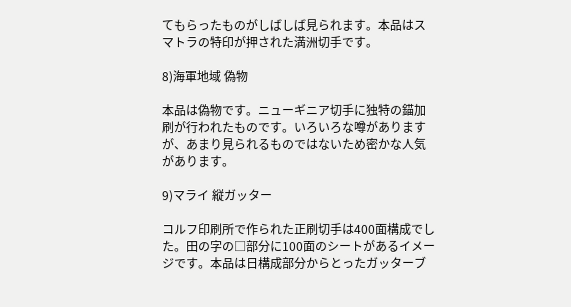てもらったものがしばしば見られます。本品はスマトラの特印が押された満洲切手です。

8)海軍地域 偽物

本品は偽物です。ニューギニア切手に独特の錨加刷が行われたものです。いろいろな噂がありますが、あまり見られるものではないため密かな人気があります。

9)マライ 縦ガッター

コルフ印刷所で作られた正刷切手は400面構成でした。田の字の□部分に100面のシートがあるイメージです。本品は日構成部分からとったガッターブ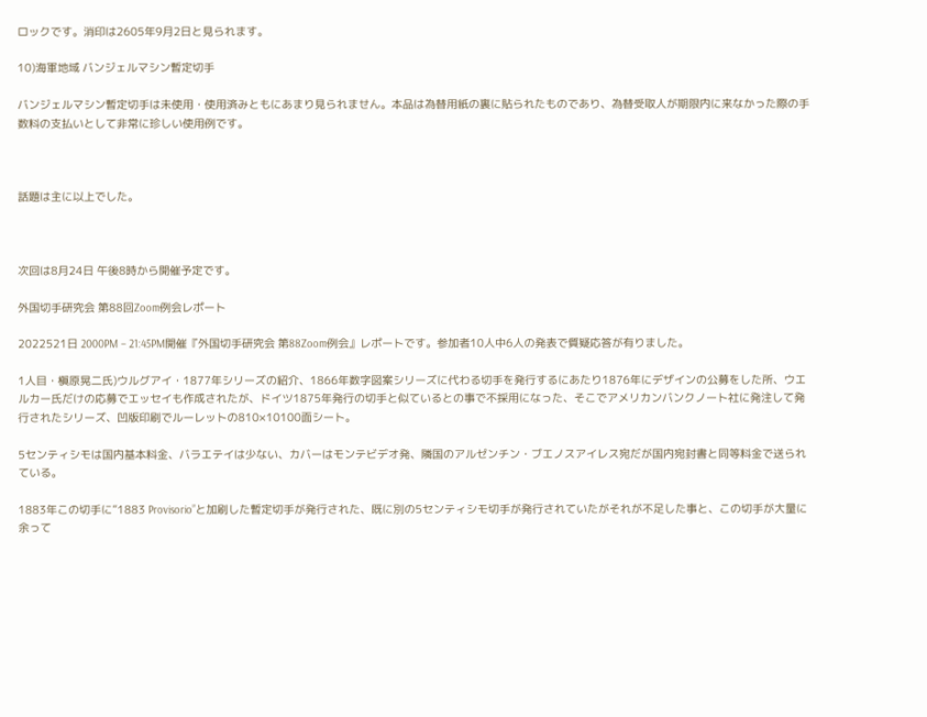ロックです。消印は2605年9月2日と見られます。

10)海軍地域 バンジェルマシン暫定切手

バンジェルマシン暫定切手は未使用・使用済みともにあまり見られません。本品は為替用紙の裏に貼られたものであり、為替受取人が期限内に来なかった際の手数料の支払いとして非常に珍しい使用例です。



話題は主に以上でした。



次回は8月24日 午後8時から開催予定です。

外国切手研究会 第88回Zoom例会レポート

2022521日 2000PM – 21:45PM開催『外国切手研究会 第88Zoom例会』レポートです。参加者10人中6人の発表で質疑応答が有りました。

1人目・槇原晃二氏)ウルグアイ・1877年シリーズの紹介、1866年数字図案シリーズに代わる切手を発行するにあたり1876年にデザインの公募をした所、ウエルカー氏だけの応募でエッセイも作成されたが、ドイツ1875年発行の切手と似ているとの事で不採用になった、そこでアメリカンバンクノート社に発注して発行されたシリーズ、凹版印刷でルーレットの810×10100面シート。

5センティシモは国内基本料金、バラエテイは少ない、カバーはモンテビデオ発、隣国のアルゼンチン・ブエノスアイレス宛だが国内宛封書と同等料金で送られている。

1883年この切手に”1883 Provisorio”と加刷した暫定切手が発行された、既に別の5センティシモ切手が発行されていたがそれが不足した事と、この切手が大量に余って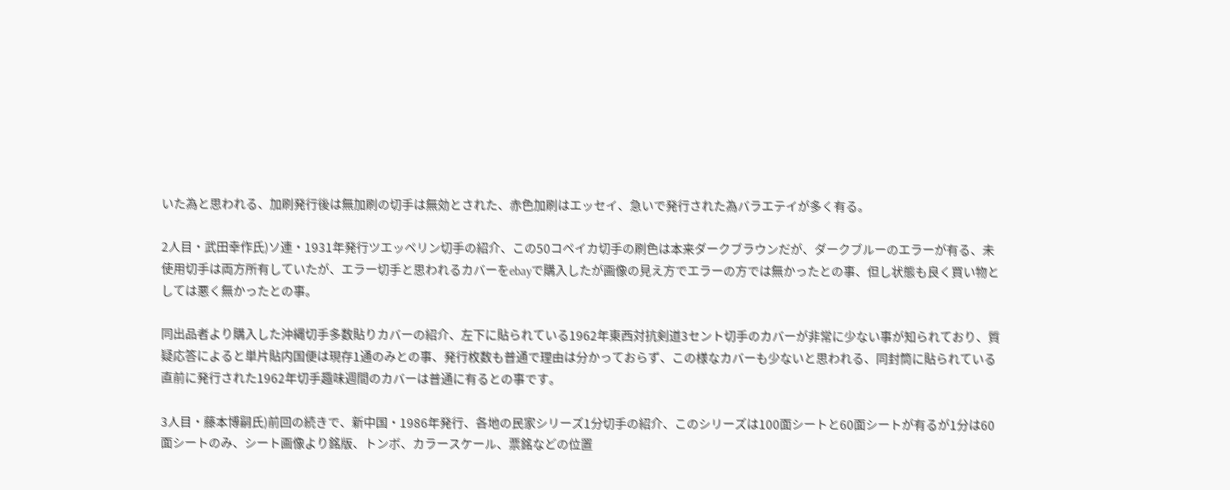いた為と思われる、加刷発行後は無加刷の切手は無効とされた、赤色加刷はエッセイ、急いで発行された為バラエテイが多く有る。

2人目・武田幸作氏)ソ連・1931年発行ツエッペリン切手の紹介、この50コペイカ切手の刷色は本来ダークブラウンだが、ダークブルーのエラーが有る、未使用切手は両方所有していたが、エラー切手と思われるカバーをebayで購入したが画像の見え方でエラーの方では無かったとの事、但し状態も良く買い物としては悪く無かったとの事。

同出品者より購入した沖縄切手多数貼りカバーの紹介、左下に貼られている1962年東西対抗剣道3セント切手のカバーが非常に少ない事が知られており、質疑応答によると単片貼内国便は現存1通のみとの事、発行枚数も普通で理由は分かっておらず、この様なカバーも少ないと思われる、同封筒に貼られている直前に発行された1962年切手趣味週間のカバーは普通に有るとの事です。

3人目・藤本博嗣氏)前回の続きで、新中国・1986年発行、各地の民家シリーズ1分切手の紹介、このシリーズは100面シートと60面シートが有るが1分は60面シートのみ、シート画像より銘版、トンボ、カラースケール、票銘などの位置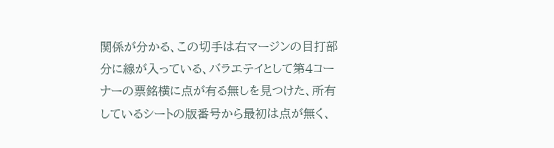関係が分かる、この切手は右マージンの目打部分に線が入っている、バラエテイとして第4コーナーの票銘横に点が有る無しを見つけた、所有しているシートの版番号から最初は点が無く、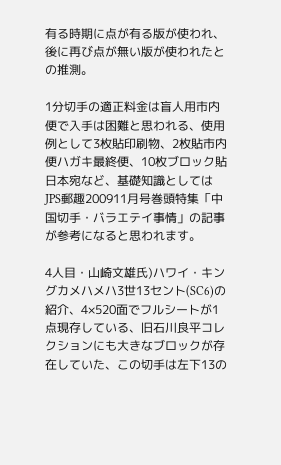有る時期に点が有る版が使われ、後に再び点が無い版が使われたとの推測。

1分切手の適正料金は盲人用市内便で入手は困難と思われる、使用例として3枚貼印刷物、2枚貼市内便ハガキ最終便、10枚ブロック貼日本宛など、基礎知識としてはJPS郵趣200911月号巻頭特集「中国切手・バラエテイ事情」の記事が参考になると思われます。

4人目・山崎文雄氏)ハワイ・キングカメハメハ3世13セント(SC6)の紹介、4×520面でフルシートが1点現存している、旧石川良平コレクションにも大きなブロックが存在していた、この切手は左下13の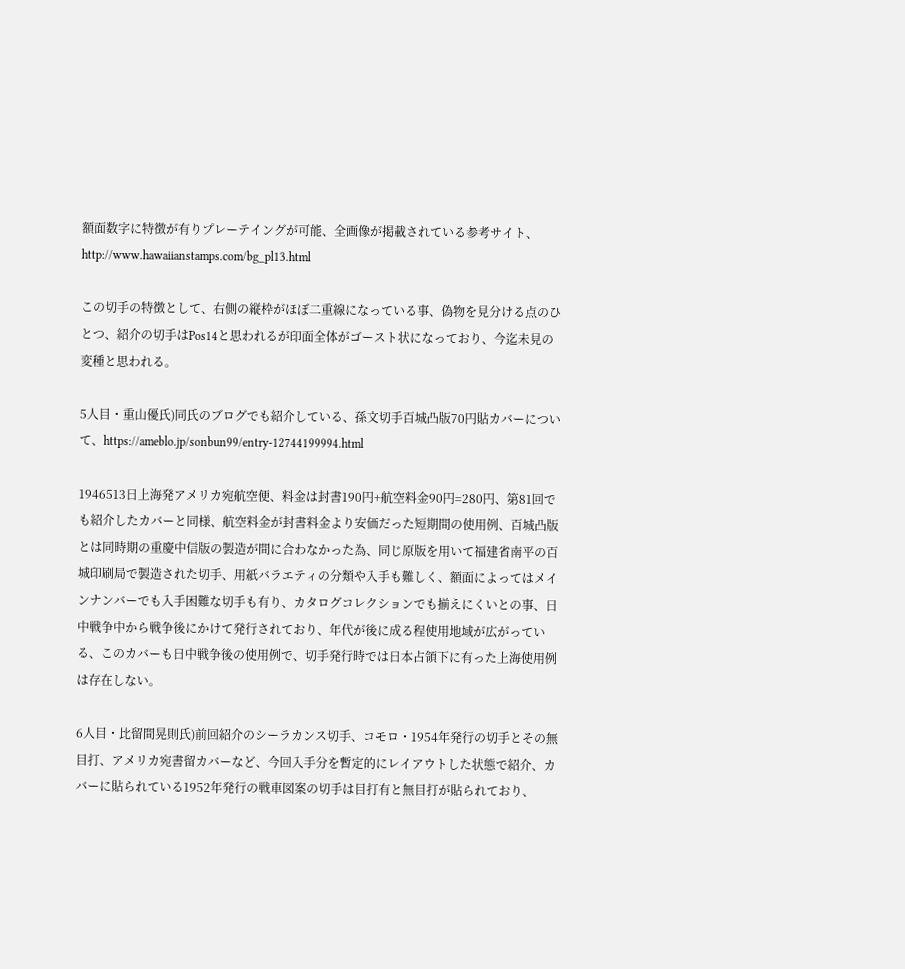額面数字に特徴が有りプレーテイングが可能、全画像が掲載されている参考サイト、http://www.hawaiianstamps.com/bg_pl13.html

この切手の特徴として、右側の縦枠がほぼ二重線になっている事、偽物を見分ける点のひとつ、紹介の切手はPos14と思われるが印面全体がゴースト状になっており、今迄未見の変種と思われる。

5人目・重山優氏)同氏のブログでも紹介している、孫文切手百城凸版70円貼カバーについて、https://ameblo.jp/sonbun99/entry-12744199994.html

1946513日上海発アメリカ宛航空便、料金は封書190円+航空料金90円=280円、第81回でも紹介したカバーと同様、航空料金が封書料金より安価だった短期間の使用例、百城凸版とは同時期の重慶中信版の製造が間に合わなかった為、同じ原版を用いて福建省南平の百城印刷局で製造された切手、用紙バラエティの分類や入手も難しく、額面によってはメインナンバーでも入手困難な切手も有り、カタログコレクションでも揃えにくいとの事、日中戦争中から戦争後にかけて発行されており、年代が後に成る程使用地域が広がっている、このカバーも日中戦争後の使用例で、切手発行時では日本占領下に有った上海使用例は存在しない。

6人目・比留間晃則氏)前回紹介のシーラカンス切手、コモロ・1954年発行の切手とその無目打、アメリカ宛書留カバーなど、今回入手分を暫定的にレイアウトした状態で紹介、カバーに貼られている1952年発行の戦車図案の切手は目打有と無目打が貼られており、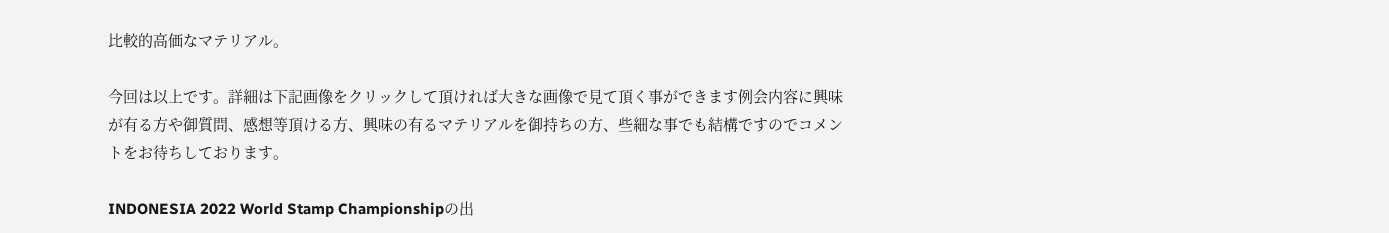比較的高価なマテリアル。

今回は以上です。詳細は下記画像をクリックして頂ければ大きな画像で見て頂く事ができます例会内容に興味が有る方や御質問、感想等頂ける方、興味の有るマテリアルを御持ちの方、些細な事でも結構ですのでコメントをお待ちしております。

INDONESIA 2022 World Stamp Championshipの出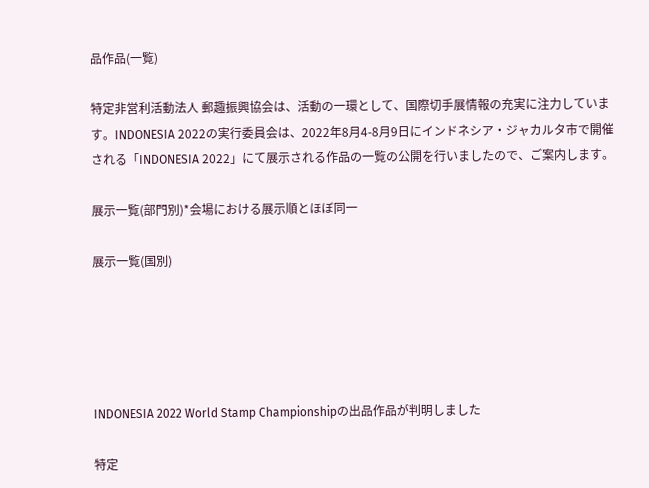品作品(一覧)

特定非営利活動法人 郵趣振興協会は、活動の一環として、国際切手展情報の充実に注力しています。INDONESIA 2022の実行委員会は、2022年8月4-8月9日にインドネシア・ジャカルタ市で開催される「INDONESIA 2022」にて展示される作品の一覧の公開を行いましたので、ご案内します。

展示一覧(部門別)*会場における展示順とほぼ同一

展示一覧(国別)





INDONESIA 2022 World Stamp Championshipの出品作品が判明しました

特定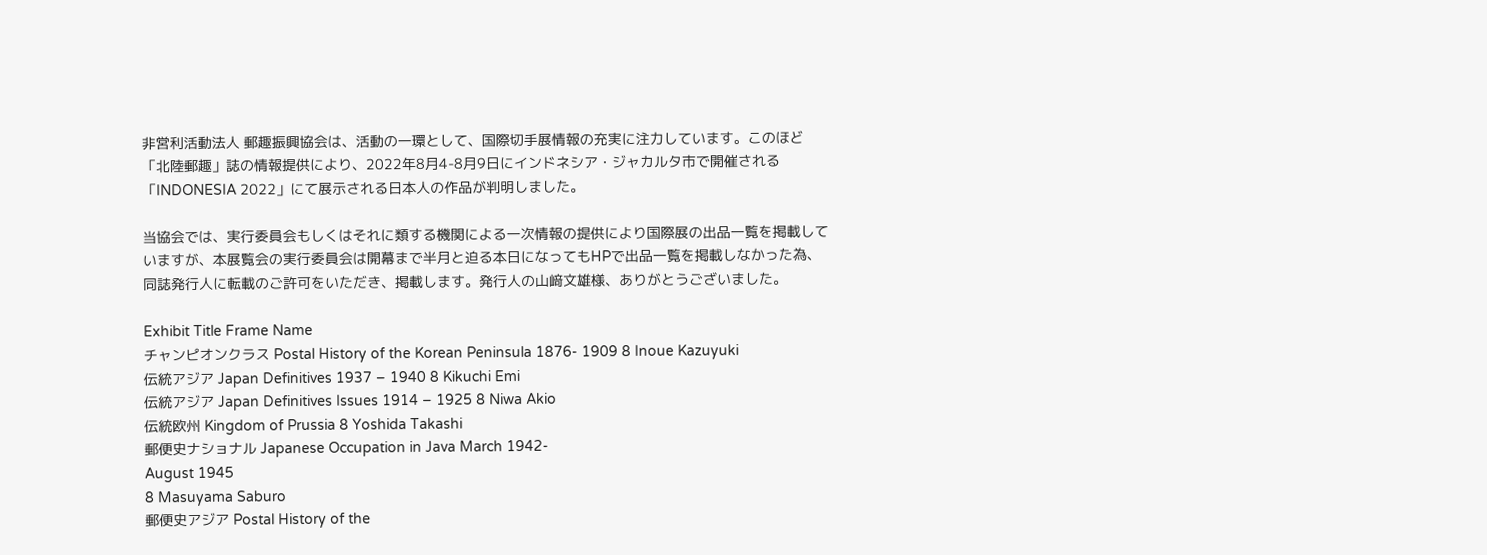非営利活動法人 郵趣振興協会は、活動の一環として、国際切手展情報の充実に注力しています。このほど「北陸郵趣」誌の情報提供により、2022年8月4-8月9日にインドネシア・ジャカルタ市で開催される「INDONESIA 2022」にて展示される日本人の作品が判明しました。

当協会では、実行委員会もしくはそれに類する機関による一次情報の提供により国際展の出品一覧を掲載していますが、本展覧会の実行委員会は開幕まで半月と迫る本日になってもHPで出品一覧を掲載しなかった為、同誌発行人に転載のご許可をいただき、掲載します。発行人の山﨑文雄様、ありがとうございました。

Exhibit Title Frame Name
チャンピオンクラス Postal History of the Korean Peninsula 1876- 1909 8 Inoue Kazuyuki
伝統アジア Japan Definitives 1937 – 1940 8 Kikuchi Emi
伝統アジア Japan Definitives Issues 1914 – 1925 8 Niwa Akio
伝統欧州 Kingdom of Prussia 8 Yoshida Takashi
郵便史ナショナル Japanese Occupation in Java March 1942-
August 1945
8 Masuyama Saburo
郵便史アジア Postal History of the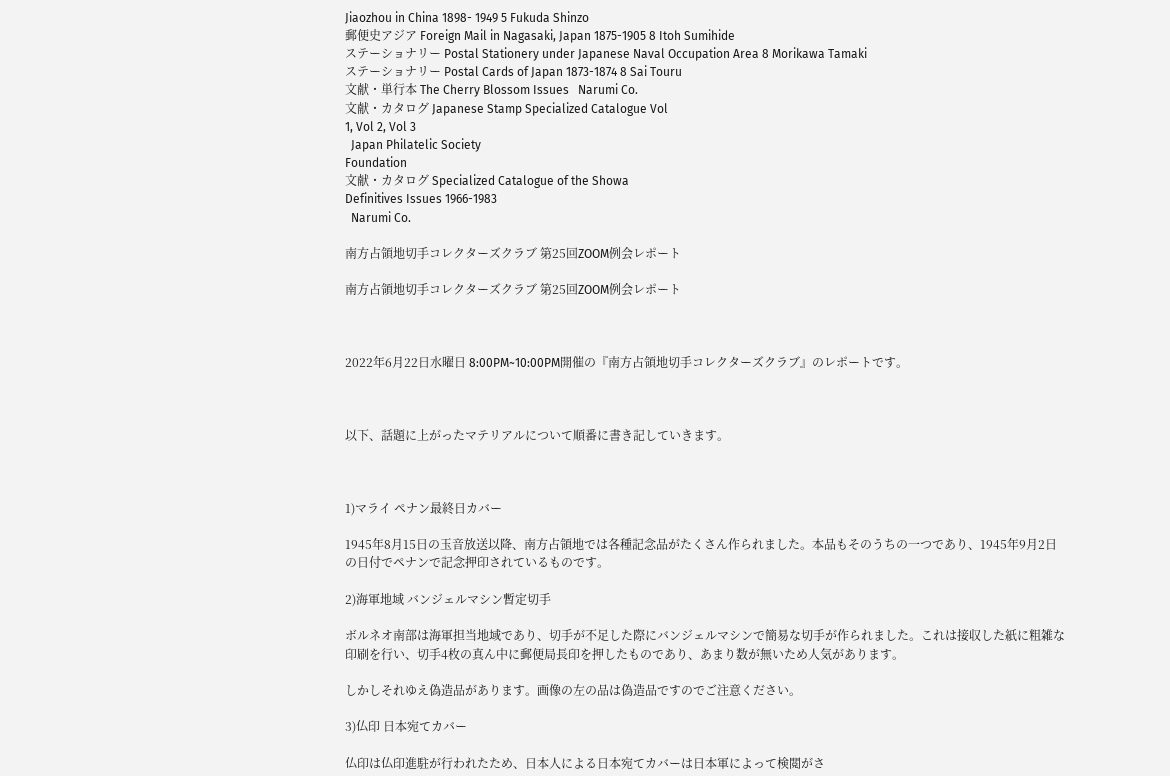Jiaozhou in China 1898- 1949 5 Fukuda Shinzo
郵便史アジア Foreign Mail in Nagasaki, Japan 1875-1905 8 Itoh Sumihide
ステーショナリー Postal Stationery under Japanese Naval Occupation Area 8 Morikawa Tamaki
ステーショナリー Postal Cards of Japan 1873-1874 8 Sai Touru
文献・単行本 The Cherry Blossom Issues   Narumi Co.
文献・カタログ Japanese Stamp Specialized Catalogue Vol
1, Vol 2, Vol 3
  Japan Philatelic Society
Foundation
文献・カタログ Specialized Catalogue of the Showa
Definitives Issues 1966-1983
  Narumi Co.

南方占領地切手コレクターズクラブ 第25回ZOOM例会レポート

南方占領地切手コレクターズクラブ 第25回ZOOM例会レポート



2022年6月22日水曜日 8:00PM~10:00PM開催の『南方占領地切手コレクターズクラブ』のレポートです。



以下、話題に上がったマテリアルについて順番に書き記していきます。



1)マライ ペナン最終日カバー

1945年8月15日の玉音放送以降、南方占領地では各種記念品がたくさん作られました。本品もそのうちの一つであり、1945年9月2日の日付でペナンで記念押印されているものです。

2)海軍地域 バンジェルマシン暫定切手

ボルネオ南部は海軍担当地域であり、切手が不足した際にバンジェルマシンで簡易な切手が作られました。これは接収した紙に粗雑な印刷を行い、切手4枚の真ん中に郵便局長印を押したものであり、あまり数が無いため人気があります。

しかしそれゆえ偽造品があります。画像の左の品は偽造品ですのでご注意ください。

3)仏印 日本宛てカバー

仏印は仏印進駐が行われたため、日本人による日本宛てカバーは日本軍によって検閲がさ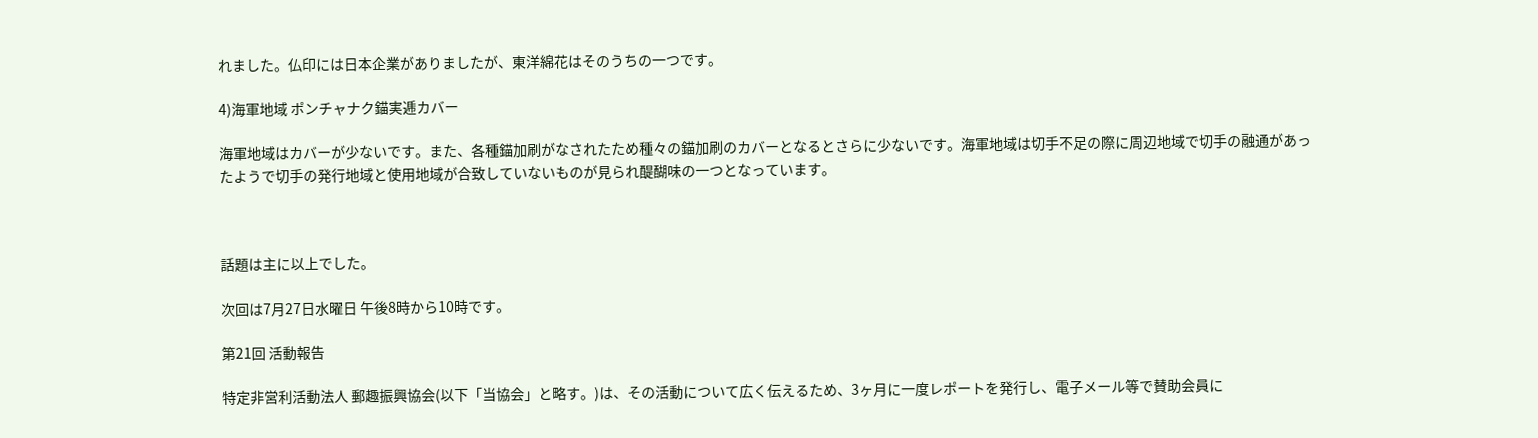れました。仏印には日本企業がありましたが、東洋綿花はそのうちの一つです。

4)海軍地域 ポンチャナク錨実逓カバー

海軍地域はカバーが少ないです。また、各種錨加刷がなされたため種々の錨加刷のカバーとなるとさらに少ないです。海軍地域は切手不足の際に周辺地域で切手の融通があったようで切手の発行地域と使用地域が合致していないものが見られ醍醐味の一つとなっています。



話題は主に以上でした。

次回は7月27日水曜日 午後8時から10時です。

第21回 活動報告

特定非営利活動法人 郵趣振興協会(以下「当協会」と略す。)は、その活動について広く伝えるため、3ヶ月に一度レポートを発行し、電子メール等で賛助会員に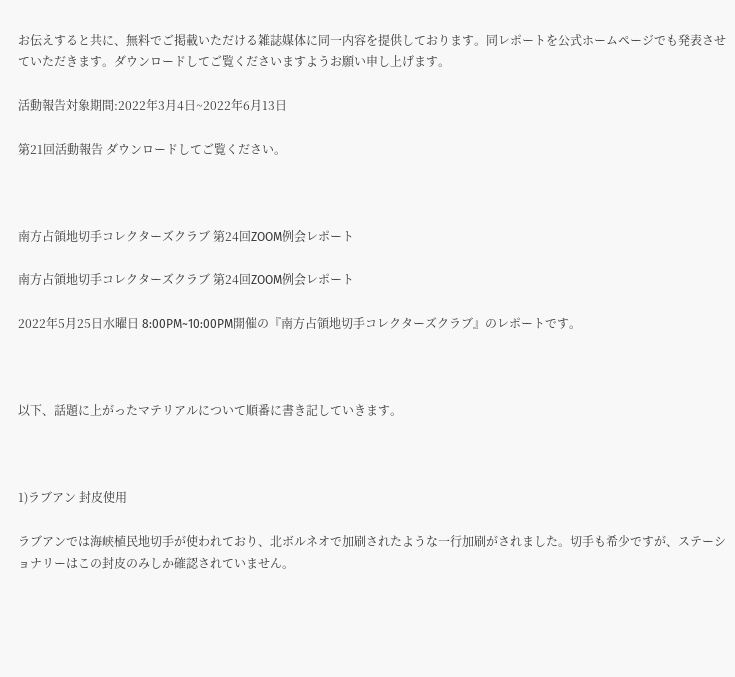お伝えすると共に、無料でご掲載いただける雑誌媒体に同一内容を提供しております。同レポートを公式ホームページでも発表させていただきます。ダウンロードしてご覧くださいますようお願い申し上げます。

活動報告対象期間:2022年3月4日~2022年6月13日

第21回活動報告 ダウンロードしてご覧ください。



南方占領地切手コレクターズクラブ 第24回ZOOM例会レポート

南方占領地切手コレクターズクラブ 第24回ZOOM例会レポート

2022年5月25日水曜日 8:00PM~10:00PM開催の『南方占領地切手コレクターズクラブ』のレポートです。



以下、話題に上がったマテリアルについて順番に書き記していきます。



1)ラブアン 封皮使用

ラブアンでは海峡植民地切手が使われており、北ボルネオで加刷されたような一行加刷がされました。切手も希少ですが、ステーショナリーはこの封皮のみしか確認されていません。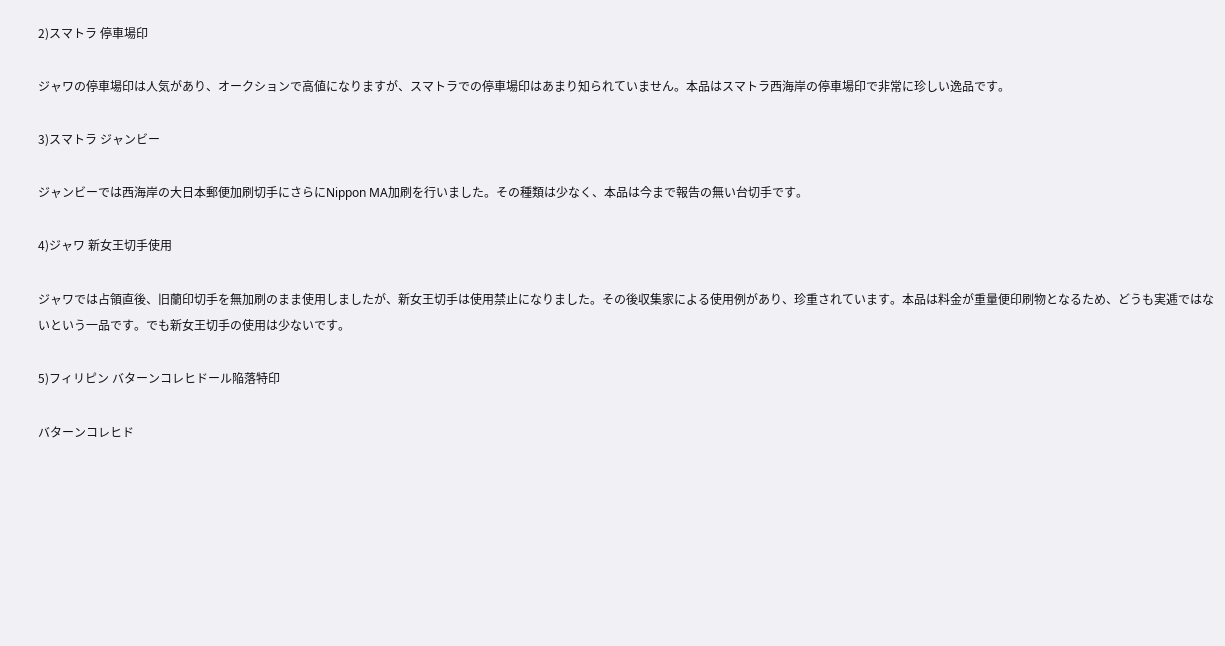2)スマトラ 停車場印

ジャワの停車場印は人気があり、オークションで高値になりますが、スマトラでの停車場印はあまり知られていません。本品はスマトラ西海岸の停車場印で非常に珍しい逸品です。

3)スマトラ ジャンビー

ジャンビーでは西海岸の大日本郵便加刷切手にさらにNippon MA加刷を行いました。その種類は少なく、本品は今まで報告の無い台切手です。

4)ジャワ 新女王切手使用

ジャワでは占領直後、旧蘭印切手を無加刷のまま使用しましたが、新女王切手は使用禁止になりました。その後収集家による使用例があり、珍重されています。本品は料金が重量便印刷物となるため、どうも実逓ではないという一品です。でも新女王切手の使用は少ないです。

5)フィリピン バターンコレヒドール陥落特印

バターンコレヒド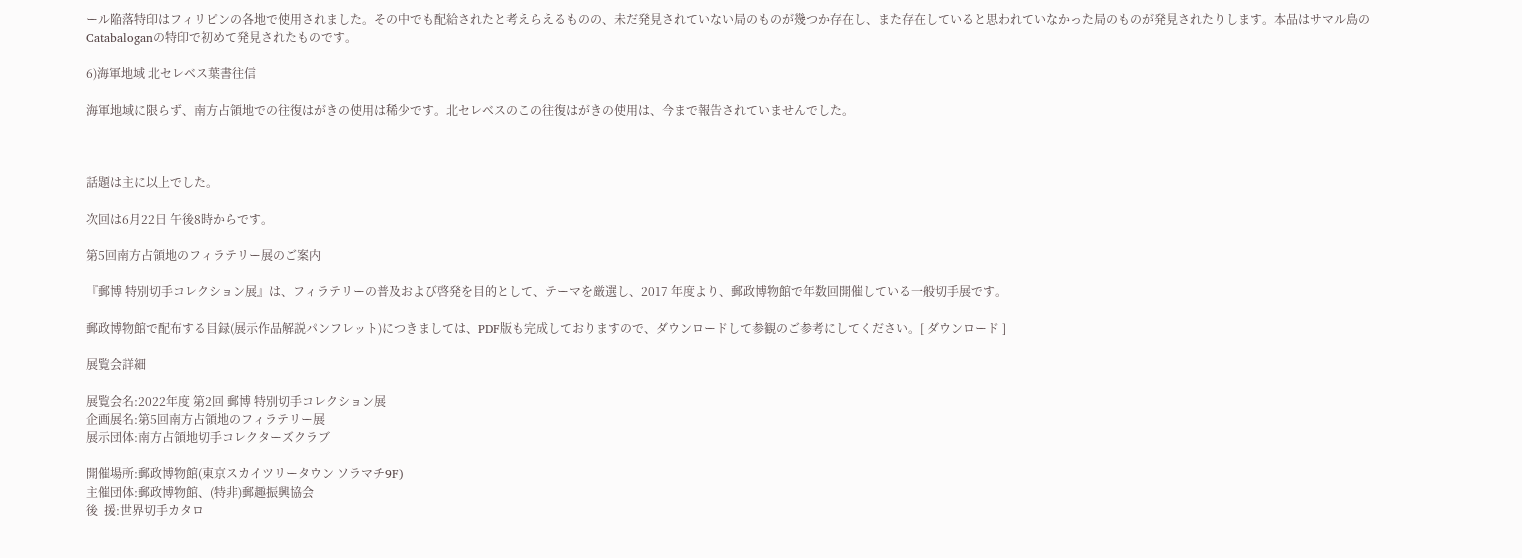ール陥落特印はフィリピンの各地で使用されました。その中でも配給されたと考えらえるものの、未だ発見されていない局のものが幾つか存在し、また存在していると思われていなかった局のものが発見されたりします。本品はサマル島のCatabaloganの特印で初めて発見されたものです。

6)海軍地域 北セレベス葉書往信

海軍地域に限らず、南方占領地での往復はがきの使用は稀少です。北セレベスのこの往復はがきの使用は、今まで報告されていませんでした。



話題は主に以上でした。

次回は6月22日 午後8時からです。

第5回南方占領地のフィラテリー展のご案内

『郵博 特別切手コレクション展』は、フィラテリーの普及および啓発を目的として、テーマを厳選し、2017 年度より、郵政博物館で年数回開催している一般切手展です。

郵政博物館で配布する目録(展示作品解説パンフレット)につきましては、PDF版も完成しておりますので、ダウンロードして参観のご参考にしてください。[ ダウンロード ]

展覧会詳細

展覧会名:2022年度 第2回 郵博 特別切手コレクション展
企画展名:第5回南方占領地のフィラテリー展
展示団体:南方占領地切手コレクターズクラブ

開催場所:郵政博物館(東京スカイツリータウン ソラマチ9F)
主催団体:郵政博物館、(特非)郵趣振興協会
後  援:世界切手カタロ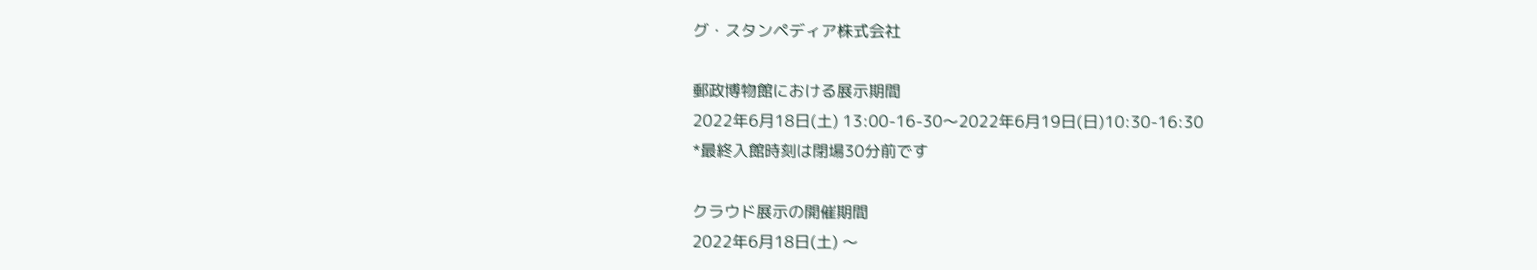グ・スタンペディア株式会社

郵政博物館における展示期間
2022年6月18日(土) 13:00-16-30〜2022年6月19日(日)10:30-16:30
*最終入館時刻は閉場30分前です

クラウド展示の開催期間
2022年6月18日(土) 〜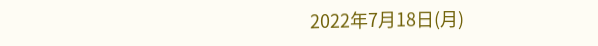2022年7月18日(月)